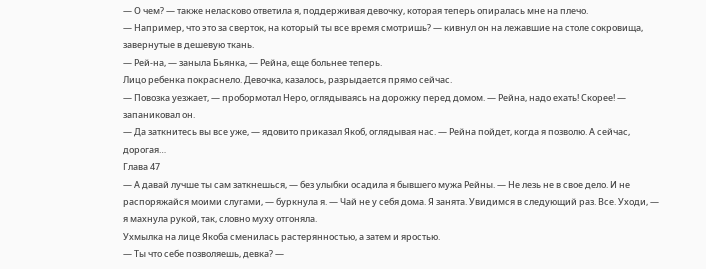— О чем? — также неласково ответила я, поддерживая девочку, которая теперь опиралась мне на плечо.
— Например, что это за сверток, на который ты все время смотришь? — кивнул он на лежавшие на столе сокровища, завернутые в дешевую ткань.
— Рей-на, — заныла Бьянка, — Рейна, еще больнее теперь.
Лицо ребенка покраснело. Девочка, казалось, разрыдается прямо сейчас.
— Повозка уезжает, — пробормотал Неро, оглядываясь на дорожку перед домом. — Рейна, надо ехать! Скорее! — запаниковал он.
— Да заткнитесь вы все уже, — ядовито приказал Якоб, оглядывая нас. — Рейна пойдет, когда я позволю. А сейчас, дорогая…
Глава 47
— А давай лучше ты сам заткнешься, — без улыбки осадила я бывшего мужа Рейны. — Не лезь не в свое дело. И не распоряжайся моими слугами, — буркнула я. — Чай не у себя дома. Я занята. Увидимся в следующий раз. Все. Уходи, — я махнула рукой, так, словно муху отгоняла.
Ухмылка на лице Якоба сменилась растерянностью, а затем и яростью.
— Ты что себе позволяешь, девка? —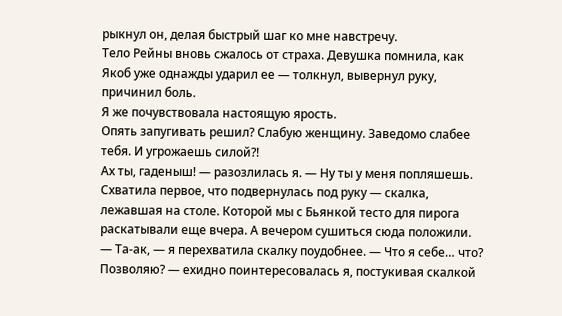рыкнул он, делая быстрый шаг ко мне навстречу.
Тело Рейны вновь сжалось от страха. Девушка помнила, как Якоб уже однажды ударил ее — толкнул, вывернул руку, причинил боль.
Я же почувствовала настоящую ярость.
Опять запугивать решил? Слабую женщину. Заведомо слабее тебя. И угрожаешь силой?!
Ах ты, гаденыш! — разозлилась я. — Ну ты у меня попляшешь.
Схватила первое, что подвернулась под руку — скалка, лежавшая на столе. Которой мы с Бьянкой тесто для пирога раскатывали еще вчера. А вечером сушиться сюда положили.
— Та-ак, — я перехватила скалку поудобнее. — Что я себе… что? Позволяю? — ехидно поинтересовалась я, постукивая скалкой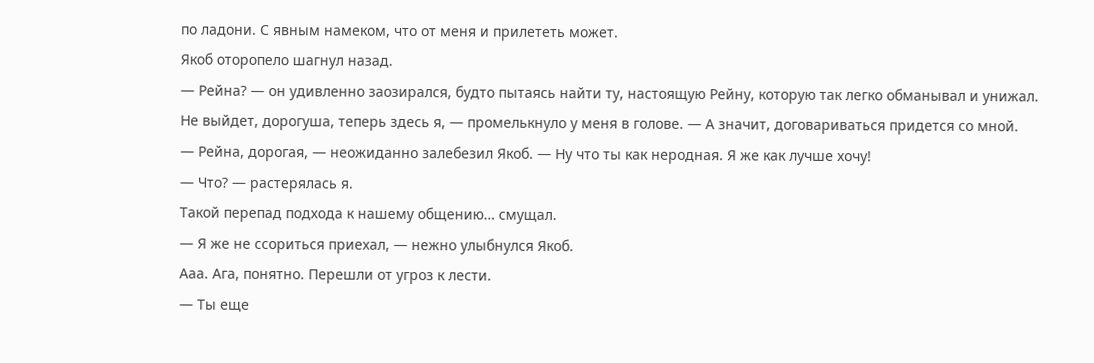по ладони. С явным намеком, что от меня и прилететь может.
Якоб оторопело шагнул назад.
— Рейна? — он удивленно заозирался, будто пытаясь найти ту, настоящую Рейну, которую так легко обманывал и унижал.
Не выйдет, дорогуша, теперь здесь я, — промелькнуло у меня в голове. — А значит, договариваться придется со мной.
— Рейна, дорогая, — неожиданно залебезил Якоб. — Ну что ты как неродная. Я же как лучше хочу!
— Что? — растерялась я.
Такой перепад подхода к нашему общению… смущал.
— Я же не ссориться приехал, — нежно улыбнулся Якоб.
Ааа. Ага, понятно. Перешли от угроз к лести.
— Ты еще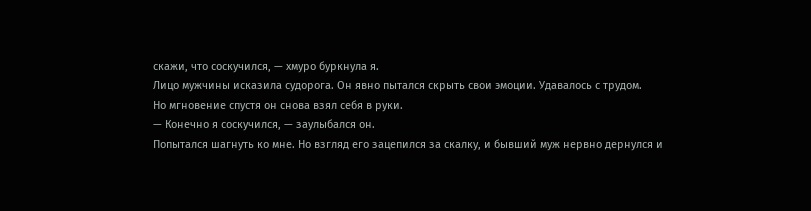скажи, что соскучился, — хмуро буркнула я.
Лицо мужчины исказила судорога. Он явно пытался скрыть свои эмоции. Удавалось с трудом.
Но мгновение спустя он снова взял себя в руки.
— Конечно я соскучился, — заулыбался он.
Попытался шагнуть ко мне. Но взгляд его зацепился за скалку, и бывший муж нервно дернулся и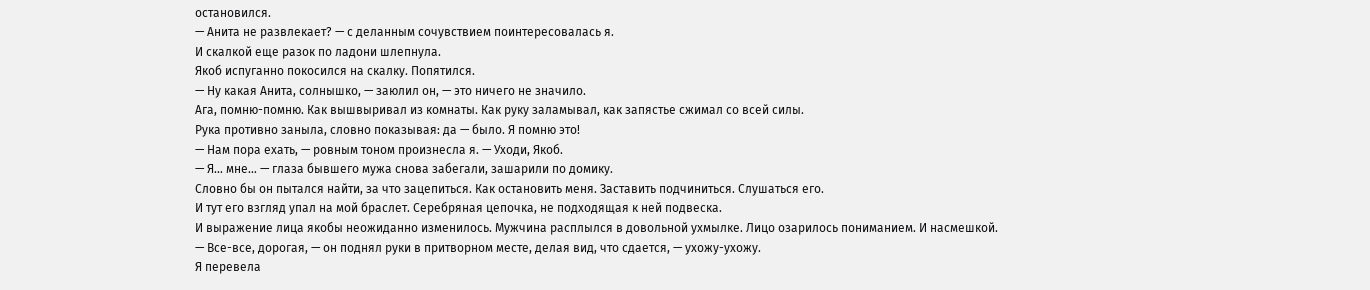остановился.
— Анита не развлекает? — с деланным сочувствием поинтересовалась я.
И скалкой еще разок по ладони шлепнула.
Якоб испуганно покосился на скалку. Попятился.
— Ну какая Анита, солнышко, — заюлил он, — это ничего не значило.
Ага, помню-помню. Как вышвыривал из комнаты. Как руку заламывал, как запястье сжимал со всей силы.
Рука противно заныла, словно показывая: да — было. Я помню это!
— Нам пора ехать, — ровным тоном произнесла я. — Уходи, Якоб.
— Я… мне… — глаза бывшего мужа снова забегали, зашарили по домику.
Словно бы он пытался найти, за что зацепиться. Как остановить меня. Заставить подчиниться. Слушаться его.
И тут его взгляд упал на мой браслет. Серебряная цепочка, не подходящая к ней подвеска.
И выражение лица якобы неожиданно изменилось. Мужчина расплылся в довольной ухмылке. Лицо озарилось пониманием. И насмешкой.
— Все-все, дорогая, — он поднял руки в притворном месте, делая вид, что сдается, — ухожу-ухожу.
Я перевела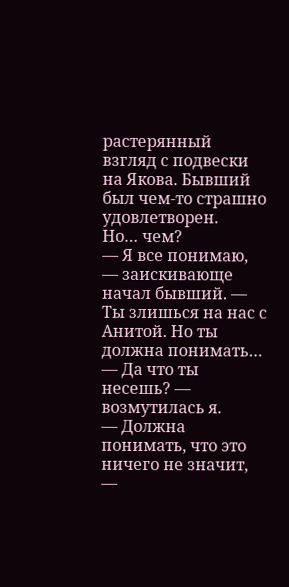растерянный взгляд с подвески на Якова. Бывший был чем-то страшно удовлетворен.
Но… чем?
— Я все понимаю, — заискивающе начал бывший. — Ты злишься на нас с Анитой. Но ты должна понимать…
— Да что ты несешь? — возмутилась я.
— Должна понимать, что это ничего не значит, —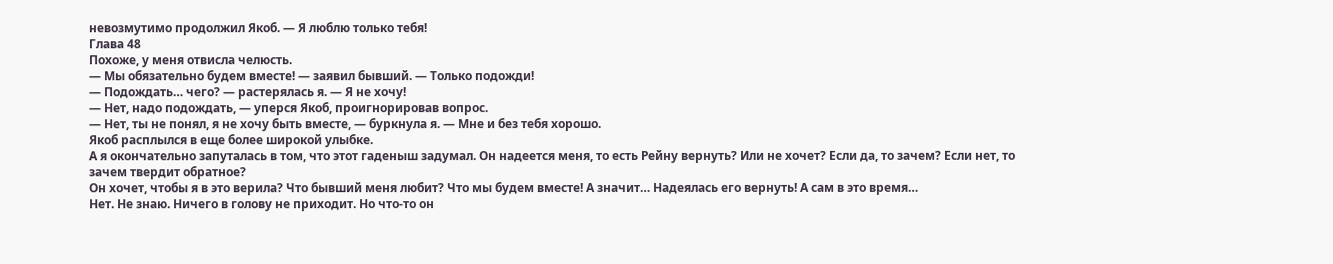невозмутимо продолжил Якоб. — Я люблю только тебя!
Глава 48
Похоже, у меня отвисла челюсть.
— Мы обязательно будем вместе! — заявил бывший. — Только подожди!
— Подождать… чего? — растерялась я. — Я не хочу!
— Нет, надо подождать, — уперся Якоб, проигнорировав вопрос.
— Нет, ты не понял, я не хочу быть вместе, — буркнула я. — Мне и без тебя хорошо.
Якоб расплылся в еще более широкой улыбке.
А я окончательно запуталась в том, что этот гаденыш задумал. Он надеется меня, то есть Рейну вернуть? Или не хочет? Если да, то зачем? Если нет, то зачем твердит обратное?
Он хочет, чтобы я в это верила? Что бывший меня любит? Что мы будем вместе! А значит… Надеялась его вернуть! А сам в это время…
Нет. Не знаю. Ничего в голову не приходит. Но что-то он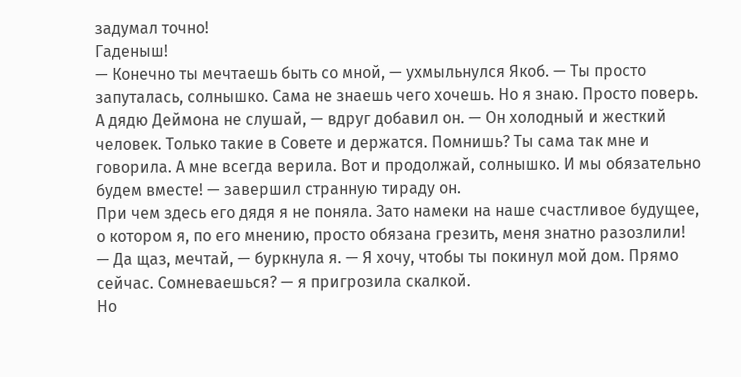задумал точно!
Гаденыш!
— Конечно ты мечтаешь быть со мной, — ухмыльнулся Якоб. — Ты просто запуталась, солнышко. Сама не знаешь чего хочешь. Но я знаю. Просто поверь. А дядю Деймона не слушай, — вдруг добавил он. — Он холодный и жесткий человек. Только такие в Совете и держатся. Помнишь? Ты сама так мне и говорила. А мне всегда верила. Вот и продолжай, солнышко. И мы обязательно будем вместе! — завершил странную тираду он.
При чем здесь его дядя я не поняла. Зато намеки на наше счастливое будущее, о котором я, по его мнению, просто обязана грезить, меня знатно разозлили!
— Да щаз, мечтай, — буркнула я. — Я хочу, чтобы ты покинул мой дом. Прямо сейчас. Сомневаешься? — я пригрозила скалкой.
Но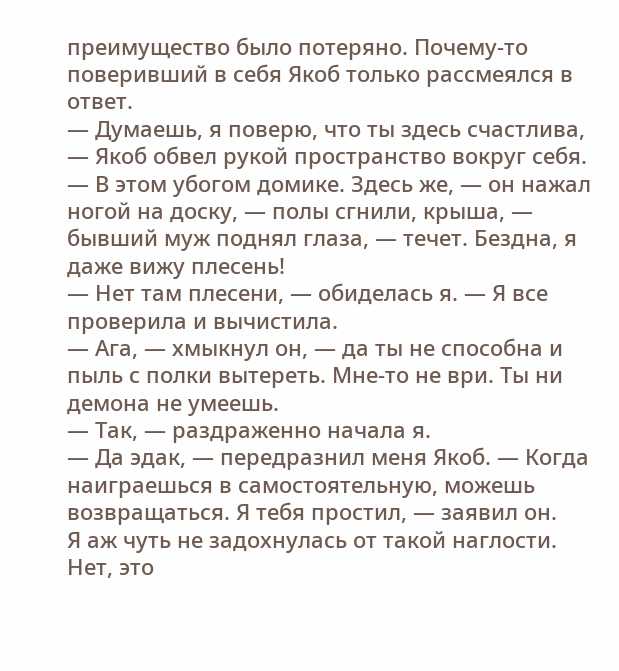преимущество было потеряно. Почему-то поверивший в себя Якоб только рассмеялся в ответ.
— Думаешь, я поверю, что ты здесь счастлива, — Якоб обвел рукой пространство вокруг себя. — В этом убогом домике. Здесь же, — он нажал ногой на доску, — полы сгнили, крыша, — бывший муж поднял глаза, — течет. Бездна, я даже вижу плесень!
— Нет там плесени, — обиделась я. — Я все проверила и вычистила.
— Ага, — хмыкнул он, — да ты не способна и пыль с полки вытереть. Мне-то не ври. Ты ни демона не умеешь.
— Так, — раздраженно начала я.
— Да эдак, — передразнил меня Якоб. — Когда наиграешься в самостоятельную, можешь возвращаться. Я тебя простил, — заявил он.
Я аж чуть не задохнулась от такой наглости.
Нет, это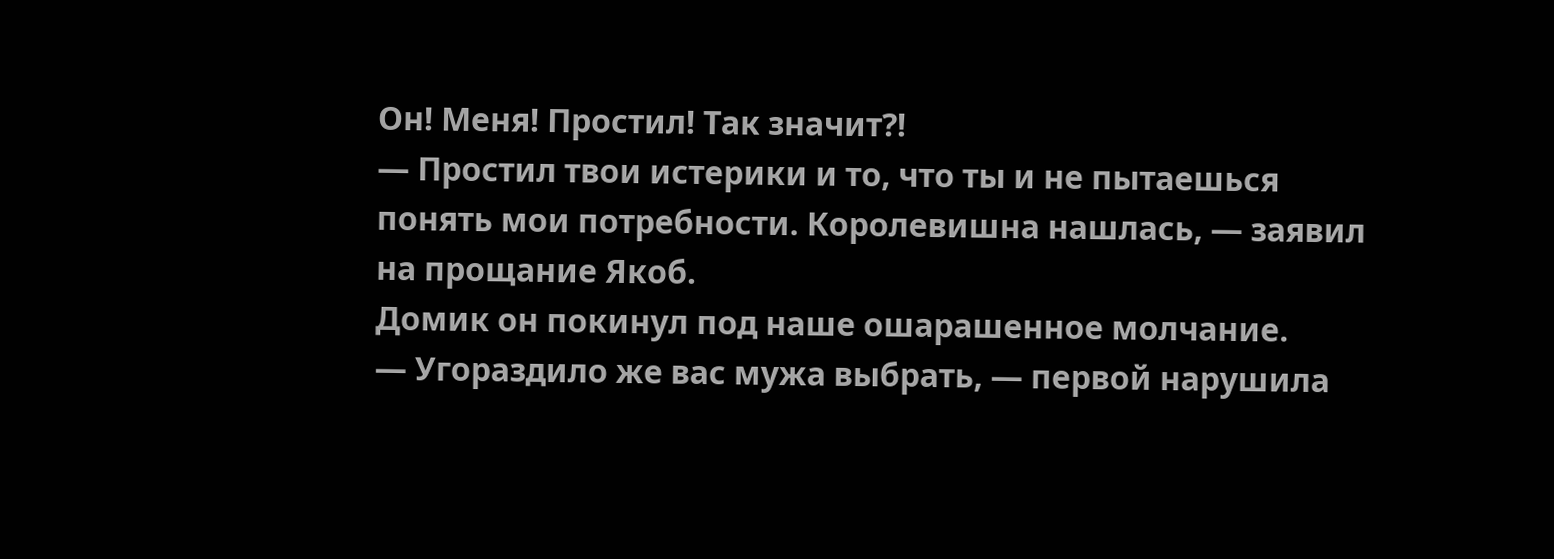Он! Меня! Простил! Так значит?!
— Простил твои истерики и то, что ты и не пытаешься понять мои потребности. Королевишна нашлась, — заявил на прощание Якоб.
Домик он покинул под наше ошарашенное молчание.
— Угораздило же вас мужа выбрать, — первой нарушила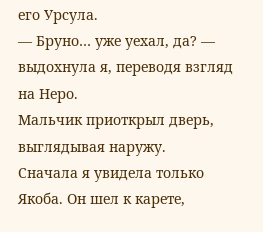его Урсула.
— Бруно… уже уехал, да? — выдохнула я, переводя взгляд на Неро.
Мальчик приоткрыл дверь, выглядывая наружу.
Сначала я увидела только Якоба. Он шел к карете,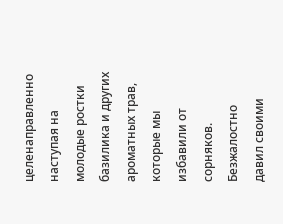целенаправленно наступая на молодые ростки базилика и других ароматных трав, которые мы избавили от сорняков. Безжалостно давил своими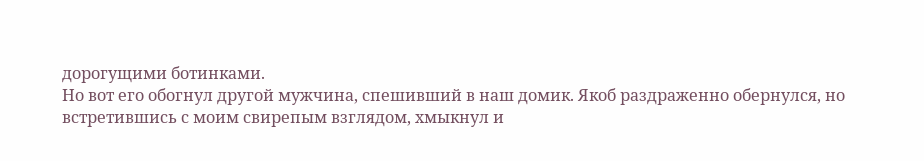дорогущими ботинками.
Но вот его обогнул другой мужчина, спешивший в наш домик. Якоб раздраженно обернулся, но встретившись с моим свирепым взглядом, хмыкнул и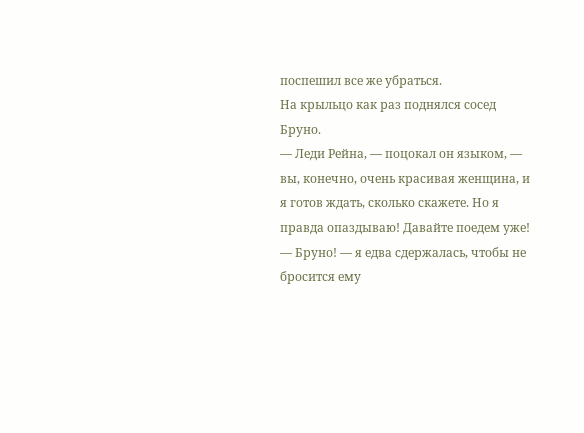поспешил все же убраться.
На крыльцо как раз поднялся сосед Бруно.
— Леди Рейна, — поцокал он языком, — вы, конечно, очень красивая женщина, и я готов ждать, сколько скажете. Но я правда опаздываю! Давайте поедем уже!
— Бруно! — я едва сдержалась, чтобы не бросится ему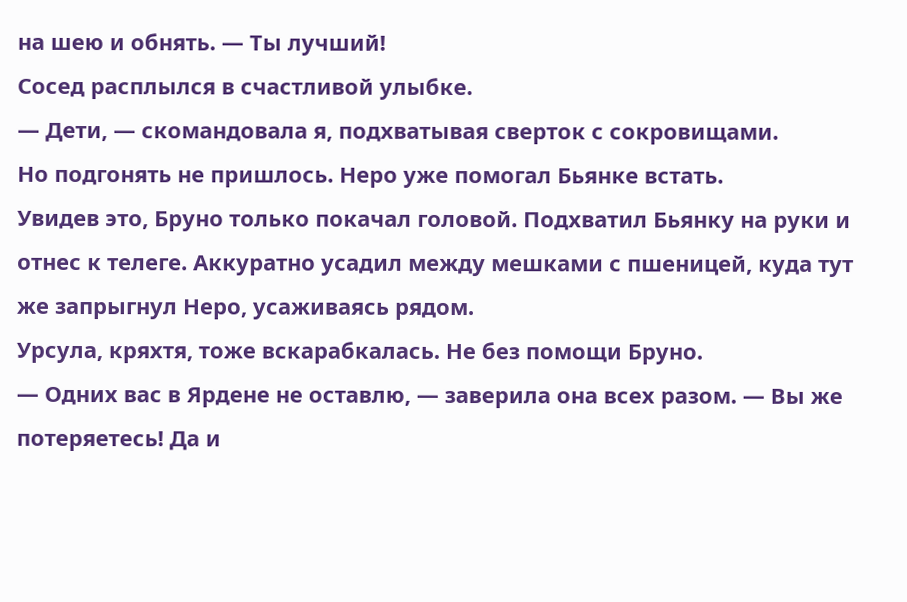на шею и обнять. — Ты лучший!
Сосед расплылся в счастливой улыбке.
— Дети, — скомандовала я, подхватывая сверток с сокровищами.
Но подгонять не пришлось. Неро уже помогал Бьянке встать.
Увидев это, Бруно только покачал головой. Подхватил Бьянку на руки и отнес к телеге. Аккуратно усадил между мешками с пшеницей, куда тут же запрыгнул Неро, усаживаясь рядом.
Урсула, кряхтя, тоже вскарабкалась. Не без помощи Бруно.
— Одних вас в Ярдене не оставлю, — заверила она всех разом. — Вы же потеряетесь! Да и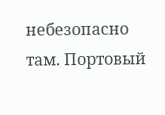небезопасно там. Портовый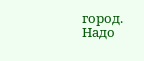город. Надо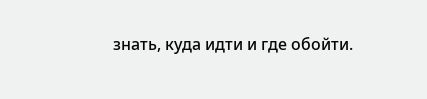знать, куда идти и где обойти.